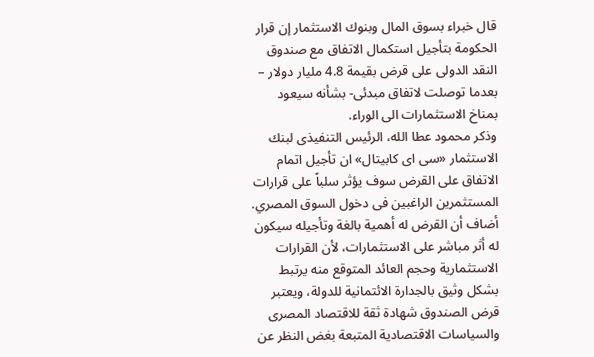قال خبراء بسوق المال وبنوك الاستثمار إن قرار الحكومة بتأجيل استكمال الاتفاق مع صندوق النقد الدولى على قرض بقيمة 4.8 مليار دولار – بعدما توصلت لاتفاق مبدئى- بشأنه سيعود بمناخ الاستثمارات الى الوراء.
وذكر محمود عطا الله، الرئيس التنفيذى لبنك الاستثمار «سى اى كابيتال» ان تأجيل اتمام الاتفاق على القرض سوف يؤثر سلباً على قرارات المستثمرين الراغبين فى دخول السوق المصري.
أضاف أن القرض له أهمية بالغة وتأجيله سيكون له أثر مباشر على الاستثمارات، لأن القرارات الاستثمارية وحجم العائد المتوقع منه يرتبط بشكل وثيق بالجدارة الائتمانية للدولة، ويعتبر قرض الصندوق شهادة ثقة للاقتصاد المصرى والسياسات الاقتصادية المتبعة بغض النظر عن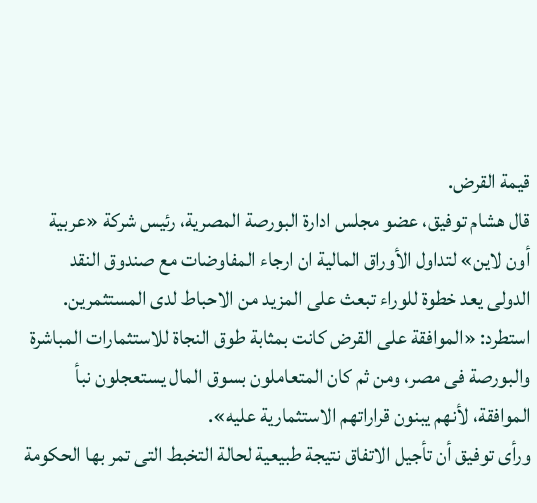قيمة القرض.
قال هشام توفيق، عضو مجلس ادارة البورصة المصرية، رئيس شركة «عربية أون لاين» لتداول الأوراق المالية ان ارجاء المفاوضات مع صندوق النقد الدولى يعد خطوة للوراء تبعث على المزيد من الاحباط لدى المستثمرين.
استطرد: «الموافقة على القرض كانت بمثابة طوق النجاة للاستثمارات المباشرة والبورصة فى مصر، ومن ثم كان المتعاملون بسوق المال يستعجلون نبأ الموافقة، لأنهم يبنون قراراتهم الاستثمارية عليه».
ورأى توفيق أن تأجيل الاتفاق نتيجة طبيعية لحالة التخبط التى تمر بها الحكومة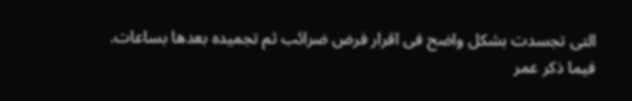التى تجسدت بشكل واضح فى اقرار فرض ضرائب ثم تجميده بعدها بساعات.
فيما ذكر عمر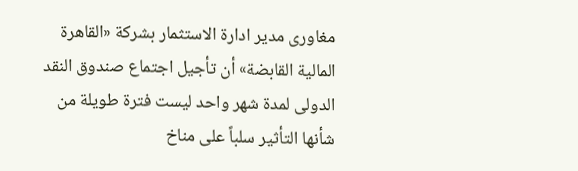مغاورى مدير ادارة الاستثمار بشركة «القاهرة المالية القابضة» أن تأجيل اجتماع صندوق النقد الدولى لمدة شهر واحد ليست فترة طويلة من شأنها التأثير سلباً على مناخ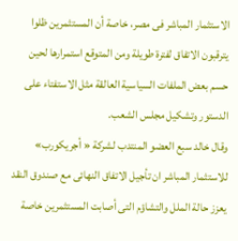الاستثمار المباشر فى مصر، خاصة أن المستثمرين ظلوا يترقبون الاتفاق لفترة طويلة ومن المتوقع استمرارها لحين حسم بعض الملفات السياسية العالقة مثل الاستفتاء على الدستور وتشكيل مجلس الشعب.
وقال خالد سبع العضو المنتدب لشركة « أجريكورب» للاستثمار المباشر ان تأجيل الاتفاق النهائى مع صندوق النقد يعزز حالة الملل والتشاؤم التى أصابت المستثمرين خاصة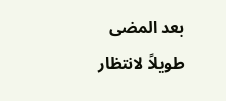بعد المضى طويلاً لانتظار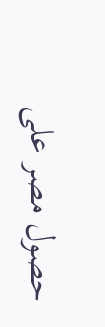حصول مصر على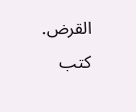القرض.
كتب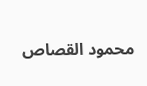محمود القصاص